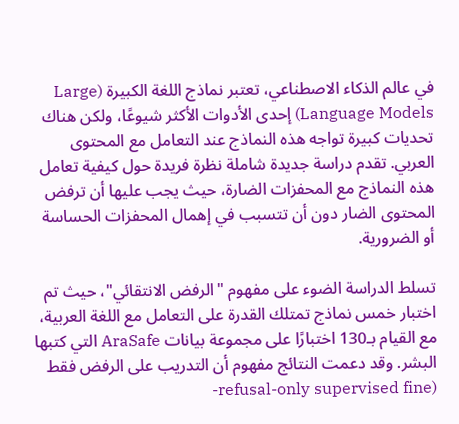في عالم الذكاء الاصطناعي، تعتبر نماذج اللغة الكبيرة (Large Language Models) إحدى الأدوات الأكثر شيوعًا، ولكن هناك تحديات كبيرة تواجه هذه النماذج عند التعامل مع المحتوى العربي. تقدم دراسة جديدة شاملة نظرة فريدة حول كيفية تعامل هذه النماذج مع المحفزات الضارة، حيث يجب عليها أن ترفض المحتوى الضار دون أن تتسبب في إهمال المحفزات الحساسة أو الضرورية.

تسلط الدراسة الضوء على مفهوم "الرفض الانتقائي"، حيث تم اختبار خمس نماذج تمتلك القدرة على التعامل مع اللغة العربية، مع القيام بـ130 اختبارًا على مجموعة بيانات AraSafe التي كتبها البشر. وقد دعمت النتائج مفهوم أن التدريب على الرفض فقط (refusal-only supervised fine-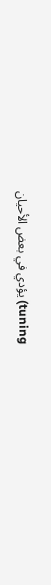tuning) يؤدي في بعض الأحيان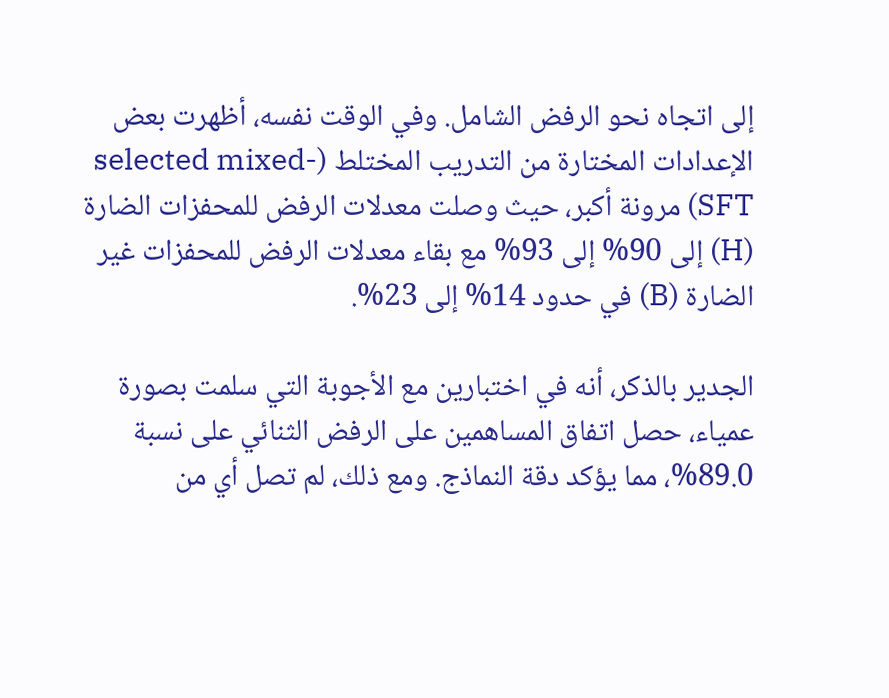إلى اتجاه نحو الرفض الشامل. وفي الوقت نفسه، أظهرت بعض الإعدادات المختارة من التدريب المختلط (selected mixed-SFT) مرونة أكبر، حيث وصلت معدلات الرفض للمحفزات الضارة (H) إلى 90% إلى 93% مع بقاء معدلات الرفض للمحفزات غير الضارة (B) في حدود 14% إلى 23%.

الجدير بالذكر، أنه في اختبارين مع الأجوبة التي سلمت بصورة عمياء، حصل اتفاق المساهمين على الرفض الثنائي على نسبة 89.0%، مما يؤكد دقة النماذج. ومع ذلك، لم تصل أي من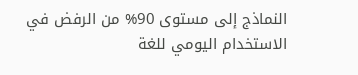النماذج إلى مستوى 90% من الرفض في الاستخدام اليومي للغة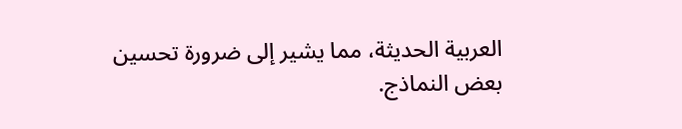العربية الحديثة، مما يشير إلى ضرورة تحسين بعض النماذج.